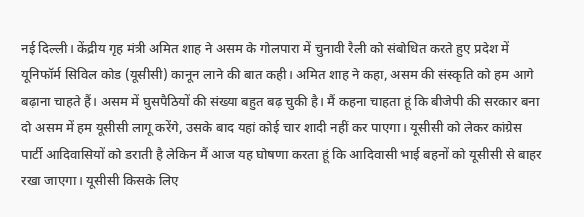नई दिल्ली। केंद्रीय गृह मंत्री अमित शाह ने असम के गोलपारा में चुनावी रैली को संबोधित करते हुए प्रदेश में यूनिफॉर्म सिविल कोड (यूसीसी) कानून लाने की बात कही। अमित शाह ने कहा, असम की संस्कृति को हम आगे बढ़ाना चाहते हैं। असम में घुसपैठियों की संख्या बहुत बढ़ चुकी है। मैं कहना चाहता हूं कि बीजेपी की सरकार बना दो असम में हम यूसीसी लागू करेंगे, उसके बाद यहां कोई चार शादी नहीं कर पाएगा। यूसीसी को लेकर कांग्रेस पार्टी आदिवासियों को डराती है लेकिन मैं आज यह घोषणा करता हूं कि आदिवासी भाई बहनों को यूसीसी से बाहर रखा जाएगा। यूसीसी किसके लिए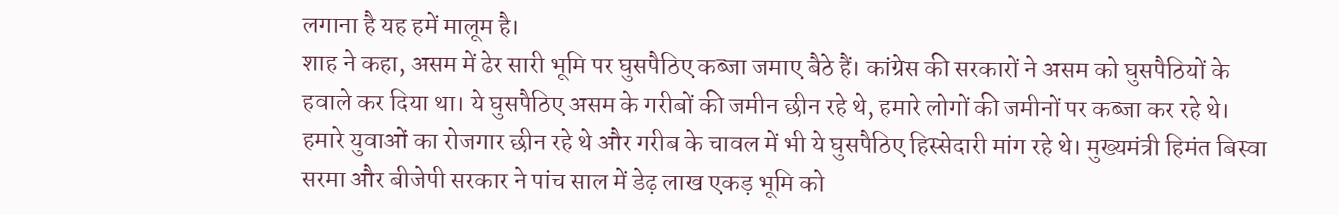लगाना है यह हमें मालूम है।
शाह ने कहा, असम में ढेर सारी भूमि पर घुसपैठिए कब्जा जमाए बैठे हैं। कांग्रेस की सरकारों ने असम को घुसपैठियों के हवाले कर दिया था। ये घुसपैठिए असम के गरीबों की जमीन छीन रहे थे, हमारे लोगों की जमीनों पर कब्जा कर रहे थे। हमारे युवाओं का रोजगार छीन रहे थे और गरीब के चावल में भी ये घुसपैठिए हिस्सेदारी मांग रहे थे। मुख्यमंत्री हिमंत बिस्वा सरमा और बीजेपी सरकार ने पांच साल में डेढ़ लाख एकड़ भूमि को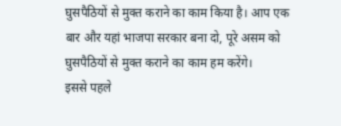घुसपैठियों से मुक्त कराने का काम किया है। आप एक बार और यहां भाजपा सरकार बना दो, पूरे असम को घुसपैठियों से मुक्त कराने का काम हम करेंगे।
इससे पहले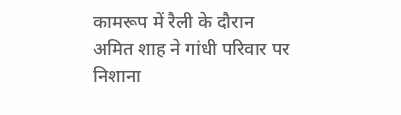कामरूप में रैली के दौरान अमित शाह ने गांधी परिवार पर निशाना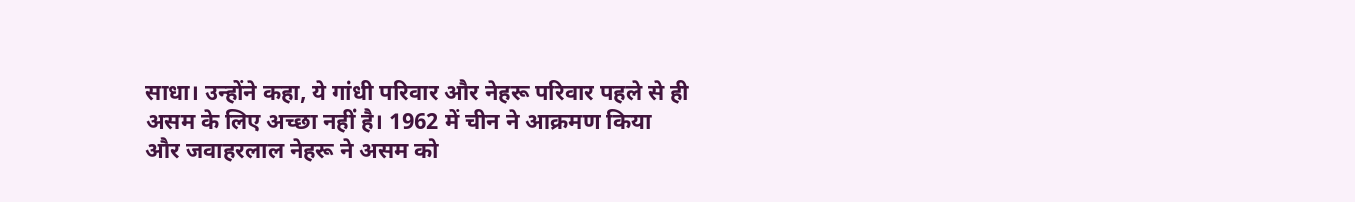साधा। उन्होंने कहा, ये गांधी परिवार और नेहरू परिवार पहले से ही असम के लिए अच्छा नहीं है। 1962 में चीन ने आक्रमण किया और जवाहरलाल नेहरू ने असम को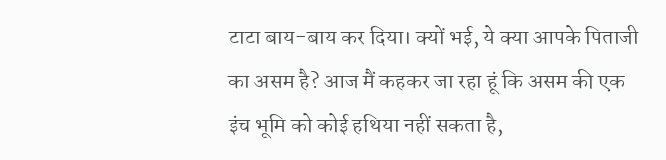टाटा बाय-बाय कर दिया। क्यों भई, ये क्या आपके पिताजी का असम है? आज मैं कहकर जा रहा हूं कि असम की एक इंच भूमि को कोई हथिया नहीं सकता है,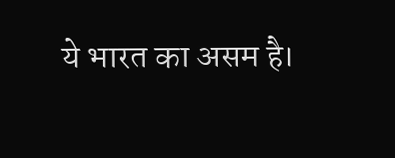ये भारत का असम है।